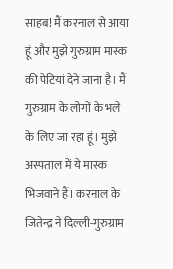साहब! मैं करनाल से आया हूं और मुझे गुरुग्राम मास्क की पेटियां देने जाना है। मैं गुरुग्राम के लोगों के भले के लिए जा रहा हूं। मुझे अस्पताल में ये मास्क भिजवाने हैं। करनाल के जितेन्द्र ने दिल्ली-गुरुग्राम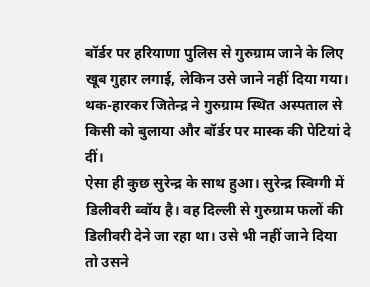बॉर्डर पर हरियाणा पुलिस से गुरुग्राम जाने के लिए खूब गुहार लगाई, लेकिन उसे जाने नहीं दिया गया। थक-हारकर जितेन्द्र ने गुरुग्राम स्थित अस्पताल से किसी को बुलाया और बॉर्डर पर मास्क की पेटियां दे दीं।
ऐसा ही कुछ सुरेन्द्र के साथ हुआ। सुरेन्द्र स्विग्गी में डिलीवरी ब्वॉय है। वह दिल्ली से गुरुग्राम फलों की डिलीवरी देने जा रहा था। उसे भी नहीं जाने दिया तो उसने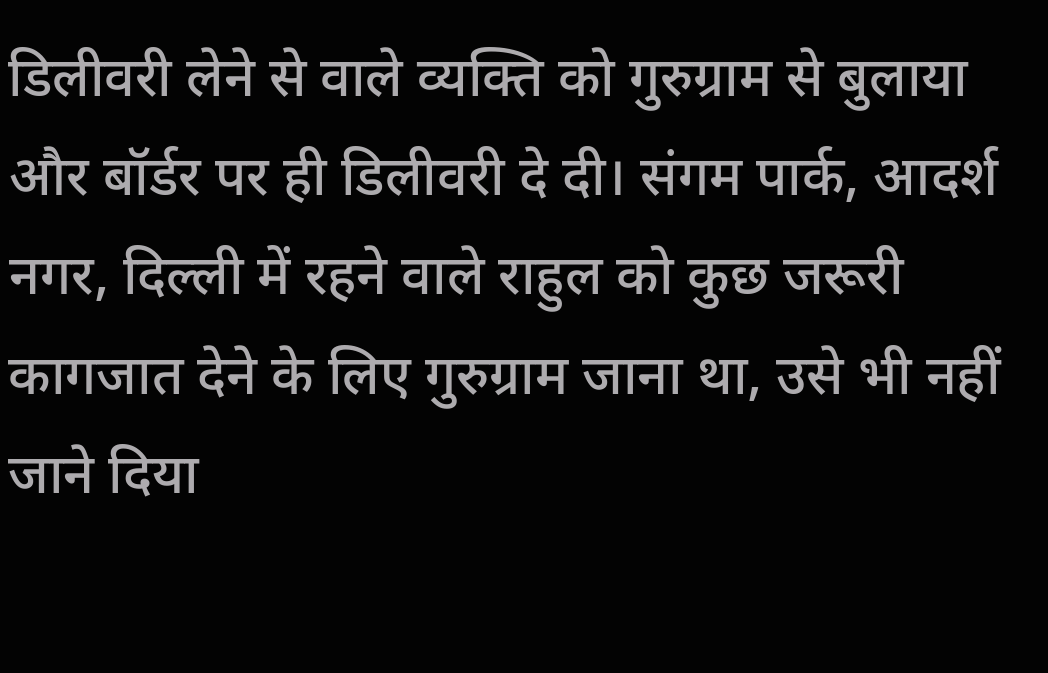डिलीवरी लेने से वाले व्यक्ति को गुरुग्राम से बुलाया और बॉर्डर पर ही डिलीवरी दे दी। संगम पार्क, आदर्श नगर, दिल्ली में रहने वाले राहुल को कुछ जरूरी कागजात देने के लिए गुरुग्राम जाना था, उसे भी नहीं जाने दिया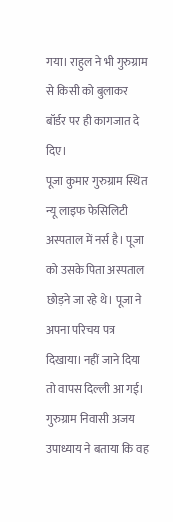गया। राहुल ने भी गुरुग्राम से किसी को बुलाकर बॉर्डर पर ही कागजात दे दिए।
पूजा कुमार गुरुग्राम स्थित न्यू लाइफ फेसिलिटी अस्पताल में नर्स है। पूजा को उसके पिता अस्पताल छोड़ने जा रहे थे। पूजा ने अपना परिचय पत्र दिखाया। नहीं जाने दिया तो वापस दिल्ली आ गई। गुरुग्राम निवासी अजय उपाध्याय ने बताया कि वह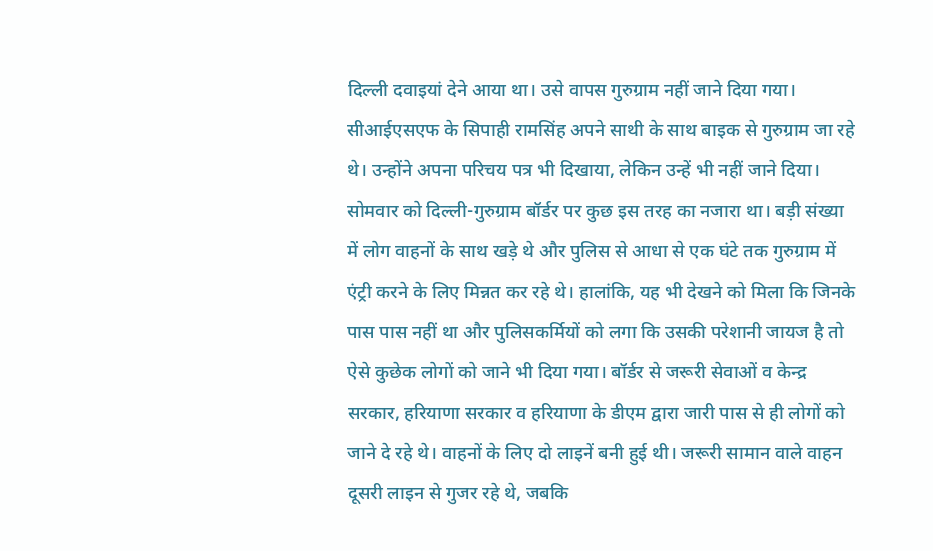दिल्ली दवाइयां देने आया था। उसे वापस गुरुग्राम नहीं जाने दिया गया। सीआईएसएफ के सिपाही रामसिंह अपने साथी के साथ बाइक से गुरुग्राम जा रहे थे। उन्होंने अपना परिचय पत्र भी दिखाया, लेकिन उन्हें भी नहीं जाने दिया।
सोमवार को दिल्ली-गुरुग्राम बॉर्डर पर कुछ इस तरह का नजारा था। बड़ी संख्या में लोग वाहनों के साथ खड़े थे और पुलिस से आधा से एक घंटे तक गुरुग्राम में एंट्री करने के लिए मिन्नत कर रहे थे। हालांकि, यह भी देखने को मिला कि जिनके पास पास नहीं था और पुलिसकर्मियों को लगा कि उसकी परेशानी जायज है तो ऐसे कुछेक लोगों को जाने भी दिया गया। बॉर्डर से जरूरी सेवाओं व केन्द्र सरकार, हरियाणा सरकार व हरियाणा के डीएम द्वारा जारी पास से ही लोगों को जाने दे रहे थे। वाहनों के लिए दो लाइनें बनी हुई थी। जरूरी सामान वाले वाहन दूसरी लाइन से गुजर रहे थे, जबकि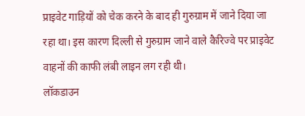प्राइवेट गाड़ियों को चेक करने के बाद ही गुरुग्राम में जाने दिया जा रहा था। इस कारण दिल्ली से गुरुग्राम जाने वाले कैरिज्वे पर प्राइवेट वाहनों की काफी लंबी लाइन लग रही थी।
लॉकडाउन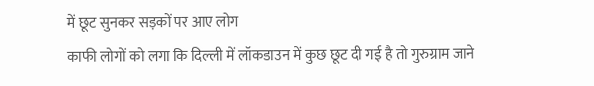में छूट सुनकर सड़कों पर आए लोग
काफी लोगों को लगा कि दिल्ली में लॉकडाउन में कुछ छूट दी गई है तो गुरुग्राम जाने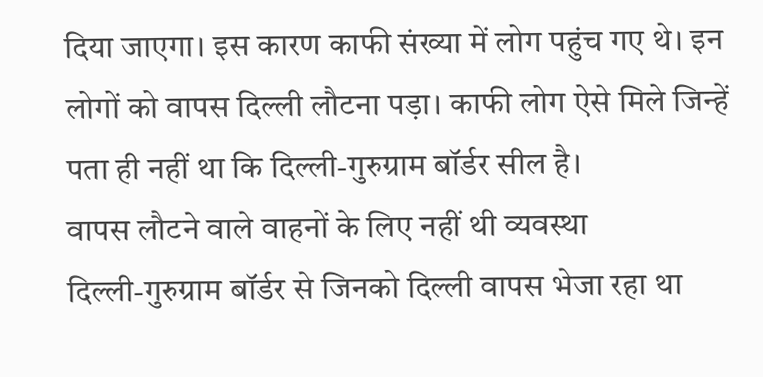दिया जाएगा। इस कारण काफी संख्या में लोग पहुंच गए थे। इन लोगों को वापस दिल्ली लौटना पड़ा। काफी लोग ऐसे मिले जिन्हें पता ही नहीं था कि दिल्ली-गुरुग्राम बॉर्डर सील है।
वापस लौटने वाले वाहनों के लिए नहीं थी व्यवस्था
दिल्ली-गुरुग्राम बॉर्डर से जिनको दिल्ली वापस भेजा रहा था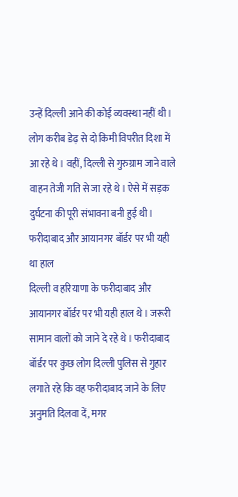उन्हें दिल्ली आने की कोई व्यवस्था नहीं थी। लोग करीब डेढ़ से दो किमी विपरीत दिशा में आ रहे थे। वहीं, दिल्ली से गुरुग्राम जाने वाले वाहन तेजी गति से जा रहे थे। ऐसे में सड़क दुर्घटना की पूरी संभावना बनी हुई थी।
फरीदाबाद और आयानगर बॉर्डर पर भी यही था हाल
दिल्ली व हरियाणा के फरीदाबाद और आयानगर बॉर्डर पर भी यही हाल थे। जरूरी सामान वालों को जाने दे रहे थे। फरीदाबाद बॉर्डर पर कुछ लोग दिल्ली पुलिस से गुहार लगाते रहे कि वह फरीदाबाद जाने के लिए अनुमति दिलवा दें, मगर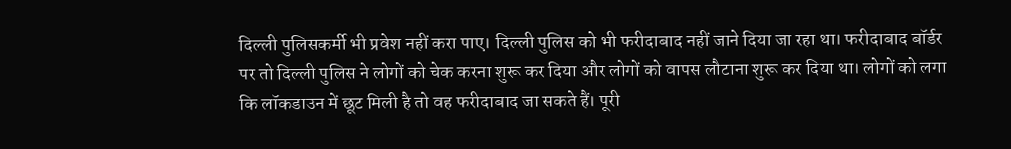दिल्ली पुलिसकर्मी भी प्रवेश नहीं करा पाए। दिल्ली पुलिस को भी फरीदाबाद नहीं जाने दिया जा रहा था। फरीदाबाद बॉर्डर पर तो दिल्ली पुलिस ने लोगों को चेक करना शुरू कर दिया और लोगों को वापस लौटाना शुरू कर दिया था। लोगों को लगा कि लॉकडाउन में छूट मिली है तो वह फरीदाबाद जा सकते हैं। पूरी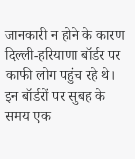जानकारी न होने के कारण दिल्ली-हरियाणा बॉर्डर पर काफी लोग पहुंच रहे थे। इन बॉर्डरों पर सुबह के समय एक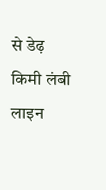से डेढ़ किमी लंबी लाइन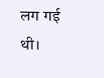लग गई थी।